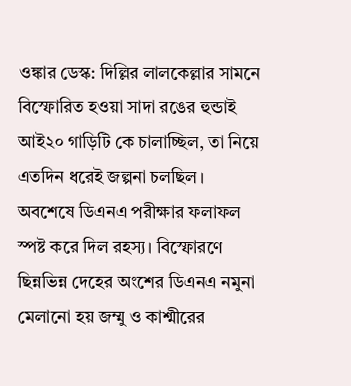ওঙ্কার ডেস্ক: দিল্লির লালকেল্লার সামনে বিস্ফোরিত হওয়া সাদা রঙের হুন্ডাই আই২০ গাড়িটি কে চালাচ্ছিল, তা নিয়ে এতদিন ধরেই জল্পনা চলছিল। অবশেষে ডিএনএ পরীক্ষার ফলাফল স্পষ্ট করে দিল রহস্য। বিস্ফোরণে ছিন্নভিন্ন দেহের অংশের ডিএনএ নমুনা মেলানো হয় জম্মু ও কাশ্মীরের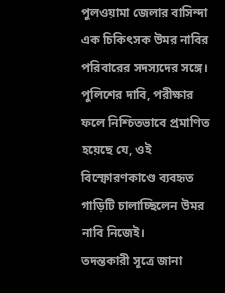পুলওয়ামা জেলার বাসিন্দা এক চিকিৎসক উমর নাবির পরিবারের সদস্যদের সঙ্গে। পুলিশের দাবি, পরীক্ষার ফলে নিশ্চিতভাবে প্রমাণিত হয়েছে যে, ওই বিস্ফোরণকাণ্ডে ব্যবহৃত গাড়িটি চালাচ্ছিলেন উমর নাবি নিজেই।
তদন্তকারী সূত্রে জানা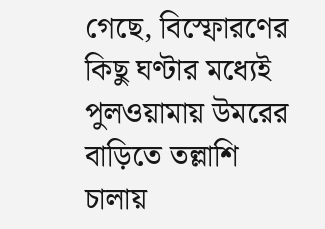গেছে, বিস্ফোরণের কিছু ঘণ্টার মধ্যেই পুলওয়ামায় উমরের বাড়িতে তল্লাশি চালায়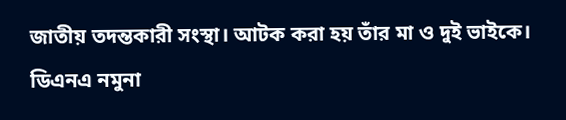জাতীয় তদন্তকারী সংস্থা। আটক করা হয় তাঁর মা ও দুই ভাইকে। ডিএনএ নমুনা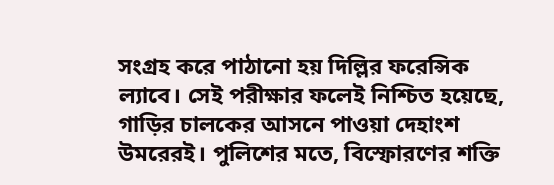সংগ্রহ করে পাঠানো হয় দিল্লির ফরেন্সিক ল্যাবে। সেই পরীক্ষার ফলেই নিশ্চিত হয়েছে, গাড়ির চালকের আসনে পাওয়া দেহাংশ উমরেরই। পুলিশের মতে, বিস্ফোরণের শক্তি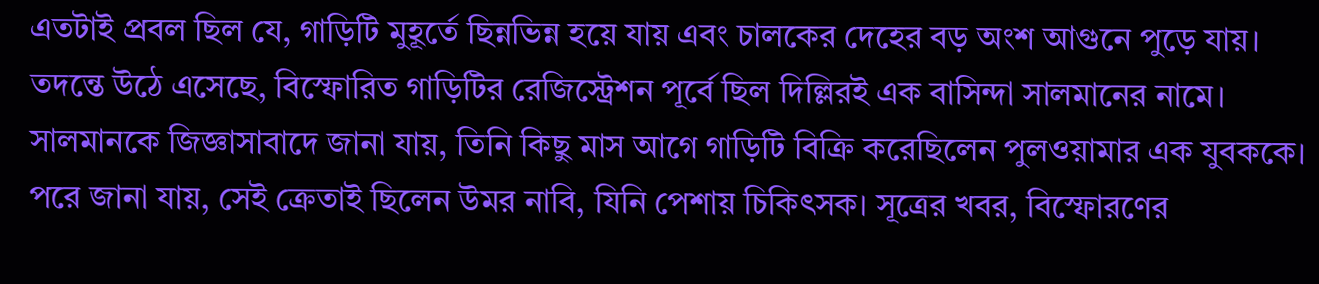এতটাই প্রবল ছিল যে, গাড়িটি মুহূর্তে ছিন্নভিন্ন হয়ে যায় এবং চালকের দেহের বড় অংশ আগুনে পুড়ে যায়।
তদন্তে উঠে এসেছে, বিস্ফোরিত গাড়িটির রেজিস্ট্রেশন পূর্বে ছিল দিল্লিরই এক বাসিন্দা সালমানের নামে। সালমানকে জিজ্ঞাসাবাদে জানা যায়, তিনি কিছু মাস আগে গাড়িটি বিক্রি করেছিলেন পুলওয়ামার এক যুবককে। পরে জানা যায়, সেই ক্রেতাই ছিলেন উমর নাবি, যিনি পেশায় চিকিৎসক। সূত্রের খবর, বিস্ফোরণের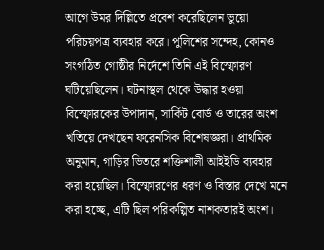আগে উমর দিল্লিতে প্রবেশ করেছিলেন ভুয়ো পরিচয়পত্র ব্যবহার করে। পুলিশের সন্দেহ, কোনও সংগঠিত গোষ্ঠীর নির্দেশে তিনি এই বিস্ফোরণ ঘটিয়েছিলেন। ঘটনাস্থল থেকে উদ্ধার হওয়া বিস্ফোরকের উপাদান, সার্কিট বোর্ড ও তারের অংশ খতিয়ে দেখছেন ফরেনসিক বিশেষজ্ঞরা। প্রাথমিক অনুমান, গাড়ির ভিতরে শক্তিশালী আইইডি ব্যবহার করা হয়েছিল। বিস্ফোরণের ধরণ ও বিস্তার দেখে মনে করা হচ্ছে, এটি ছিল পরিকল্পিত নাশকতারই অংশ।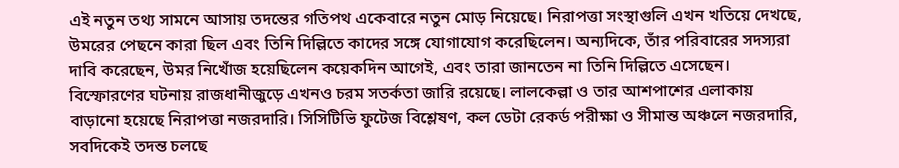এই নতুন তথ্য সামনে আসায় তদন্তের গতিপথ একেবারে নতুন মোড় নিয়েছে। নিরাপত্তা সংস্থাগুলি এখন খতিয়ে দেখছে, উমরের পেছনে কারা ছিল এবং তিনি দিল্লিতে কাদের সঙ্গে যোগাযোগ করেছিলেন। অন্যদিকে, তাঁর পরিবারের সদস্যরা দাবি করেছেন, উমর নিখোঁজ হয়েছিলেন কয়েকদিন আগেই, এবং তারা জানতেন না তিনি দিল্লিতে এসেছেন।
বিস্ফোরণের ঘটনায় রাজধানীজুড়ে এখনও চরম সতর্কতা জারি রয়েছে। লালকেল্লা ও তার আশপাশের এলাকায় বাড়ানো হয়েছে নিরাপত্তা নজরদারি। সিসিটিভি ফুটেজ বিশ্লেষণ, কল ডেটা রেকর্ড পরীক্ষা ও সীমান্ত অঞ্চলে নজরদারি, সবদিকেই তদন্ত চলছে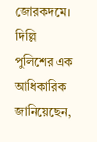জোরকদমে। দিল্লি পুলিশের এক আধিকারিক জানিয়েছেন,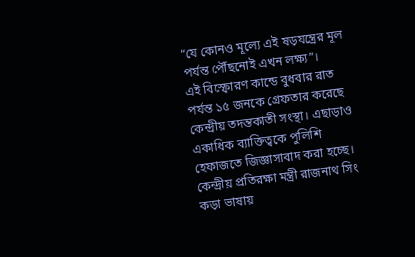“যে কোনও মূল্যে এই ষড়যন্ত্রের মূল পর্যন্ত পৌঁছনোই এখন লক্ষ্য”।
এই বিস্ফোরণ কান্ডে বুধবার রাত পর্যন্ত ১৫ জনকে গ্রেফতার করেছে কেন্দ্রীয় তদন্তকাতী সংস্থা। এছাড়াও একাধিক ব্যাক্তিত্বকে পুলিশি হেফাজতে জিজ্ঞাসাবাদ করা হচ্ছে। কেন্দ্রীয় প্রতিরক্ষা মন্ত্রী রাজনাথ সিং কড়া ভাষায়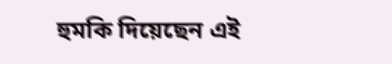হুমকি দিয়েছেন এই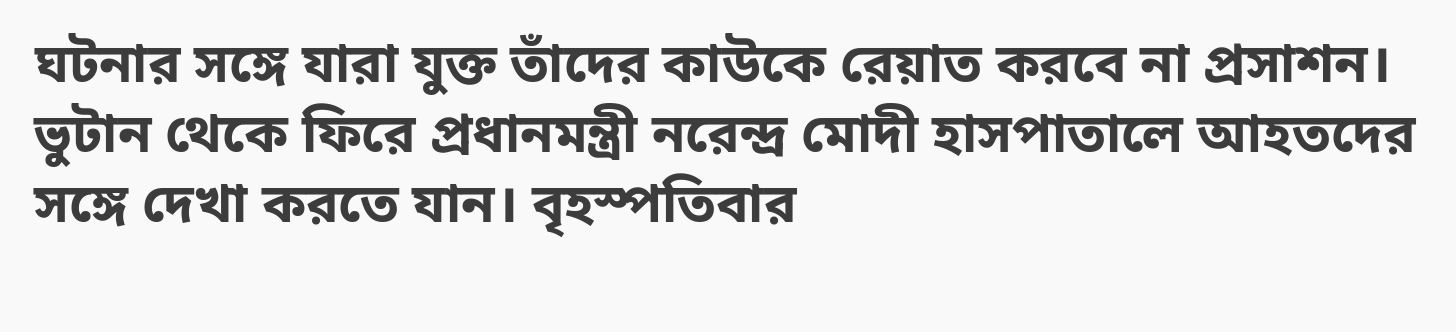ঘটনার সঙ্গে যারা যুক্ত তাঁদের কাউকে রেয়াত করবে না প্রসাশন। ভুটান থেকে ফিরে প্রধানমন্ত্রী নরেন্দ্র মোদী হাসপাতালে আহতদের সঙ্গে দেখা করতে যান। বৃহস্পতিবার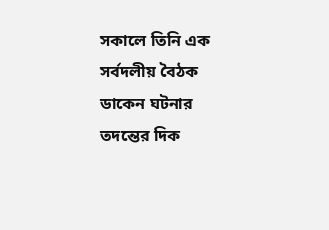সকালে তিনি এক সর্বদলীয় বৈঠক ডাকেন ঘটনার তদন্তের দিক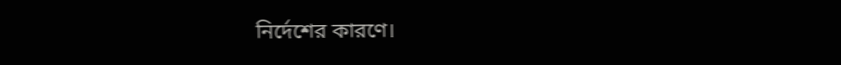নির্দেশের কারণে।